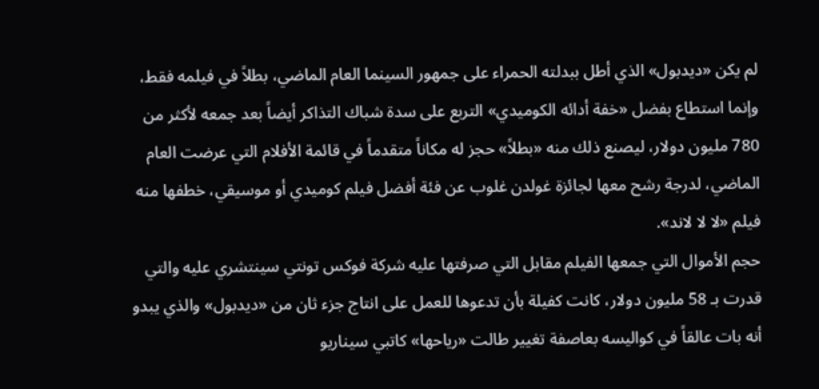لم يكن «ديدبول» الذي أطل ببدلته الحمراء على جمهور السينما العام الماضي، بطلاً في فيلمه فقط، وإنما استطاع بفضل «خفة أدائه الكوميدي» التربع على سدة شباك التذاكر أيضاً بعد جمعه لأكثر من 780 مليون دولار، ليصنع ذلك منه «بطلاً» حجز له مكاناً متقدماً في قائمة الأفلام التي عرضت العام الماضي، لدرجة رشح معها لجائزة غولدن غلوب عن فئة أفضل فيلم كوميدي أو موسيقي، خطفها منه فيلم «لا لا لاند».
حجم الأموال التي جمعها الفيلم مقابل التي صرفتها عليه شركة فوكس تونتي سينتشري عليه والتي قدرت بـ 58 مليون دولار، كانت كفيلة بأن تدعوها للعمل على انتاج جزء ثان من «ديدبول» والذي يبدو أنه بات عالقاً في كواليسه بعاصفة تغيير طالت «رياحها» كاتبي سيناريو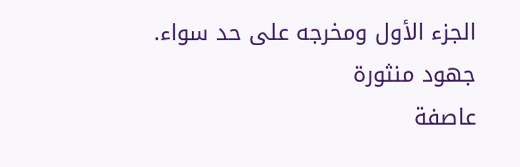الجزء الأول ومخرجه على حد سواء.
جهود منثورة
عاصفة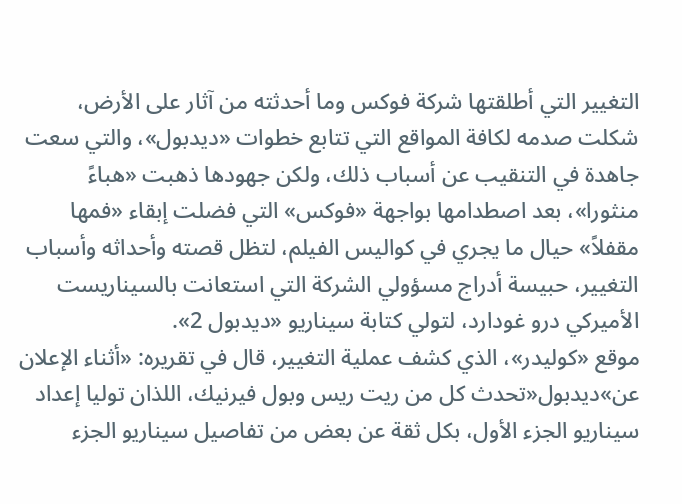التغيير التي أطلقتها شركة فوكس وما أحدثته من آثار على الأرض، شكلت صدمه لكافة المواقع التي تتابع خطوات «ديدبول»، والتي سعت جاهدة في التنقيب عن أسباب ذلك، ولكن جهودها ذهبت «هباءً منثورا»، بعد اصطدامها بواجهة «فوكس» التي فضلت إبقاء «فمها مقفلاً» حيال ما يجري في كواليس الفيلم، لتظل قصته وأحداثه وأسباب التغيير، حبيسة أدراج مسؤولي الشركة التي استعانت بالسيناريست الأميركي درو غودارد، لتولي كتابة سيناريو «ديدبول 2».
موقع «كوليدر»، الذي كشف عملية التغيير، قال في تقريره: «أثناء الإعلان عن»ديدبول«تحدث كل من ريت ريس وبول فيرنيك، اللذان توليا إعداد سيناريو الجزء الأول، بكل ثقة عن بعض من تفاصيل سيناريو الجزء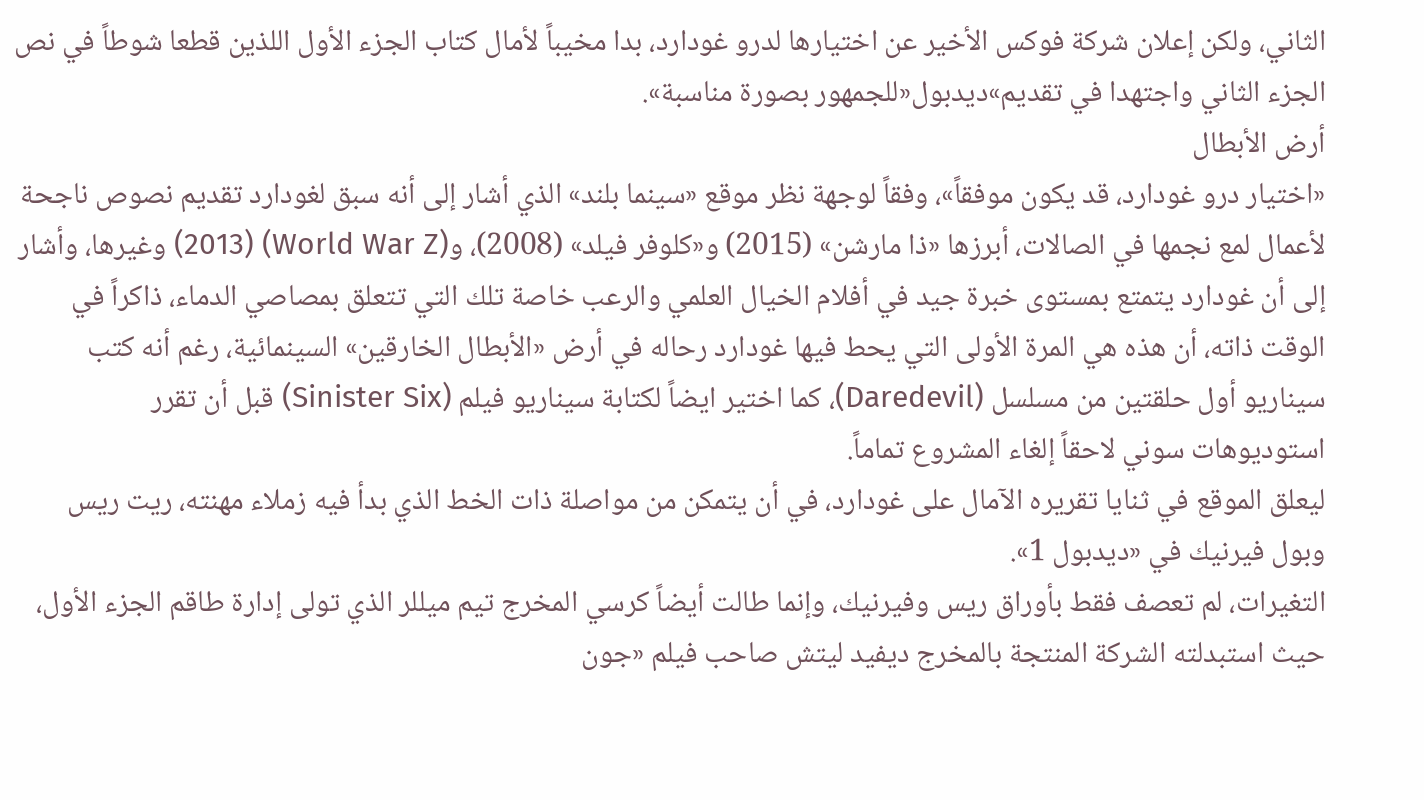الثاني، ولكن إعلان شركة فوكس الأخير عن اختيارها لدرو غودارد، بدا مخيباً لأمال كتاب الجزء الأول اللذين قطعا شوطاً في نص الجزء الثاني واجتهدا في تقديم»ديدبول«للجمهور بصورة مناسبة».
أرض الأبطال
«اختيار درو غودارد، قد يكون موفقاً»، وفقاً لوجهة نظر موقع «سينما بلند» الذي أشار إلى أنه سبق لغودارد تقديم نصوص ناجحة لأعمال لمع نجمها في الصالات، أبرزها «ذا مارشن» (2015) و«كلوفر فيلد» (2008)، و(World War Z) (2013) وغيرها، وأشار إلى أن غودارد يتمتع بمستوى خبرة جيد في أفلام الخيال العلمي والرعب خاصة تلك التي تتعلق بمصاصي الدماء، ذاكراً في الوقت ذاته، أن هذه هي المرة الأولى التي يحط فيها غودارد رحاله في أرض «الأبطال الخارقين» السينمائية، رغم أنه كتب سيناريو أول حلقتين من مسلسل (Daredevil)، كما اختير ايضاً لكتابة سيناريو فيلم (Sinister Six) قبل أن تقرر استوديوهات سوني لاحقاً إلغاء المشروع تماماً.
ليعلق الموقع في ثنايا تقريره الآمال على غودارد، في أن يتمكن من مواصلة ذات الخط الذي بدأ فيه زملاء مهنته، ريت ريس وبول فيرنيك في «ديدبول 1».
التغيرات، لم تعصف فقط بأوراق ريس وفيرنيك، وإنما طالت أيضاً كرسي المخرج تيم ميللر الذي تولى إدارة طاقم الجزء الأول، حيث استبدلته الشركة المنتجة بالمخرج ديفيد ليتش صاحب فيلم «جون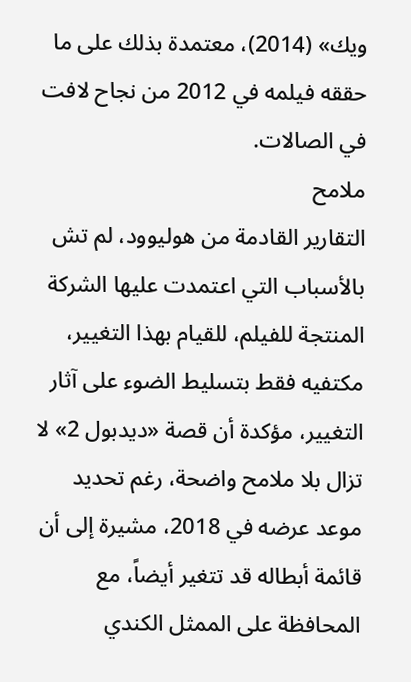ويك» (2014)، معتمدة بذلك على ما حققه فيلمه في 2012 من نجاح لافت في الصالات.
ملامح
التقارير القادمة من هوليوود، لم تش بالأسباب التي اعتمدت عليها الشركة المنتجة للفيلم، للقيام بهذا التغيير، مكتفيه فقط بتسليط الضوء على آثار التغيير، مؤكدة أن قصة «ديدبول 2» لا تزال بلا ملامح واضحة، رغم تحديد موعد عرضه في 2018، مشيرة إلى أن قائمة أبطاله قد تتغير أيضاً، مع المحافظة على الممثل الكندي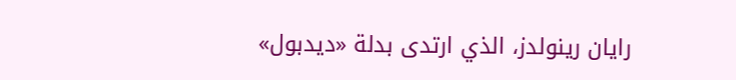رايان رينولدز، الذي ارتدى بدلة «ديدبول»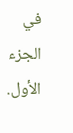في الجزء الأول.